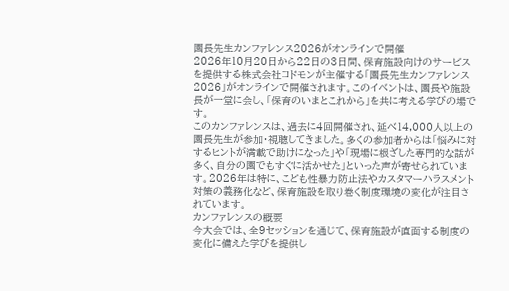園長先生カンファレンス2026がオンラインで開催
2026年10月20日から22日の3日間、保育施設向けのサービスを提供する株式会社コドモンが主催する「園長先生カンファレンス2026」がオンラインで開催されます。このイベントは、園長や施設長が一堂に会し、「保育のいまとこれから」を共に考える学びの場です。
このカンファレンスは、過去に4回開催され、延べ14,000人以上の園長先生が参加・視聴してきました。多くの参加者からは「悩みに対するヒントが満載で助けになった」や「現場に根ざした専門的な話が多く、自分の園でもすぐに活かせた」といった声が寄せられています。2026年は特に、こども性暴力防止法やカスタマーハラスメント対策の義務化など、保育施設を取り巻く制度環境の変化が注目されています。
カンファレンスの概要
今大会では、全9セッションを通じて、保育施設が直面する制度の変化に備えた学びを提供し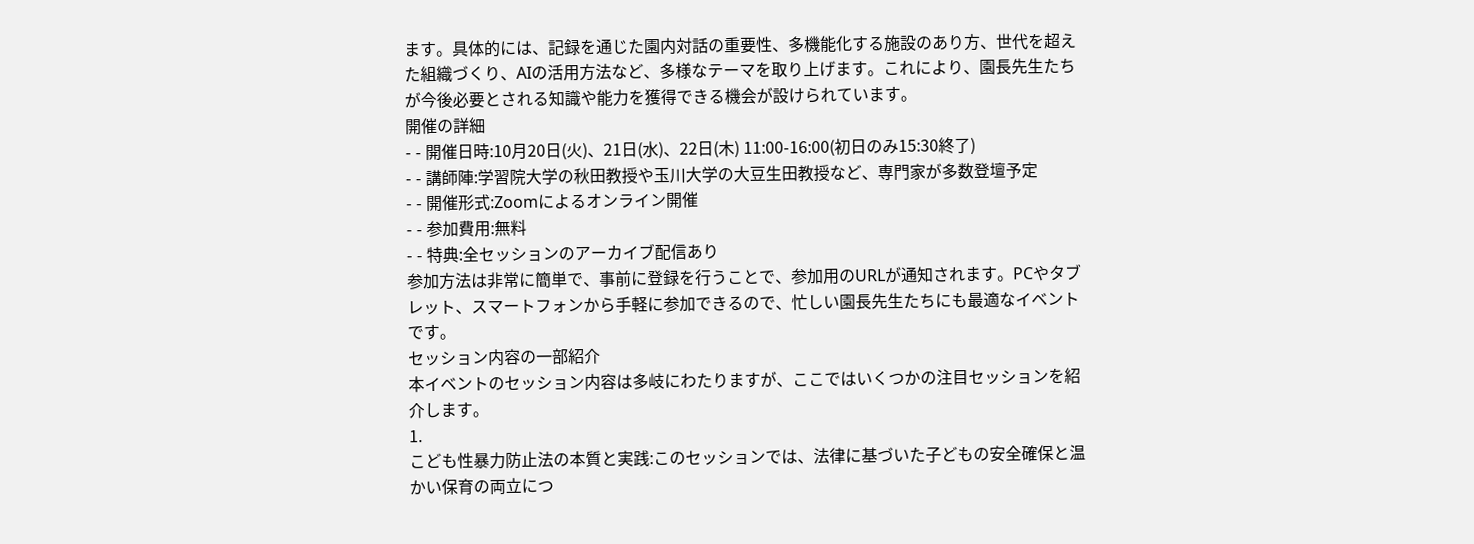ます。具体的には、記録を通じた園内対話の重要性、多機能化する施設のあり方、世代を超えた組織づくり、AIの活用方法など、多様なテーマを取り上げます。これにより、園長先生たちが今後必要とされる知識や能力を獲得できる機会が設けられています。
開催の詳細
- - 開催日時:10月20日(火)、21日(水)、22日(木) 11:00-16:00(初日のみ15:30終了)
- - 講師陣:学習院大学の秋田教授や玉川大学の大豆生田教授など、専門家が多数登壇予定
- - 開催形式:Zoomによるオンライン開催
- - 参加費用:無料
- - 特典:全セッションのアーカイブ配信あり
参加方法は非常に簡単で、事前に登録を行うことで、参加用のURLが通知されます。PCやタブレット、スマートフォンから手軽に参加できるので、忙しい園長先生たちにも最適なイベントです。
セッション内容の一部紹介
本イベントのセッション内容は多岐にわたりますが、ここではいくつかの注目セッションを紹介します。
1.
こども性暴力防止法の本質と実践:このセッションでは、法律に基づいた子どもの安全確保と温かい保育の両立につ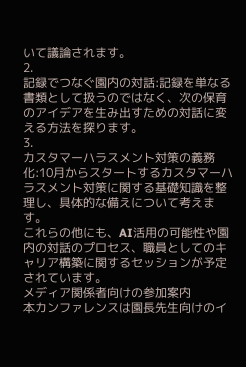いて議論されます。
2.
記録でつなぐ園内の対話:記録を単なる書類として扱うのではなく、次の保育のアイデアを生み出すための対話に変える方法を探ります。
3.
カスタマーハラスメント対策の義務化:10月からスタートするカスタマーハラスメント対策に関する基礎知識を整理し、具体的な備えについて考えます。
これらの他にも、AI活用の可能性や園内の対話のプロセス、職員としてのキャリア構築に関するセッションが予定されています。
メディア関係者向けの参加案内
本カンファレンスは園長先生向けのイ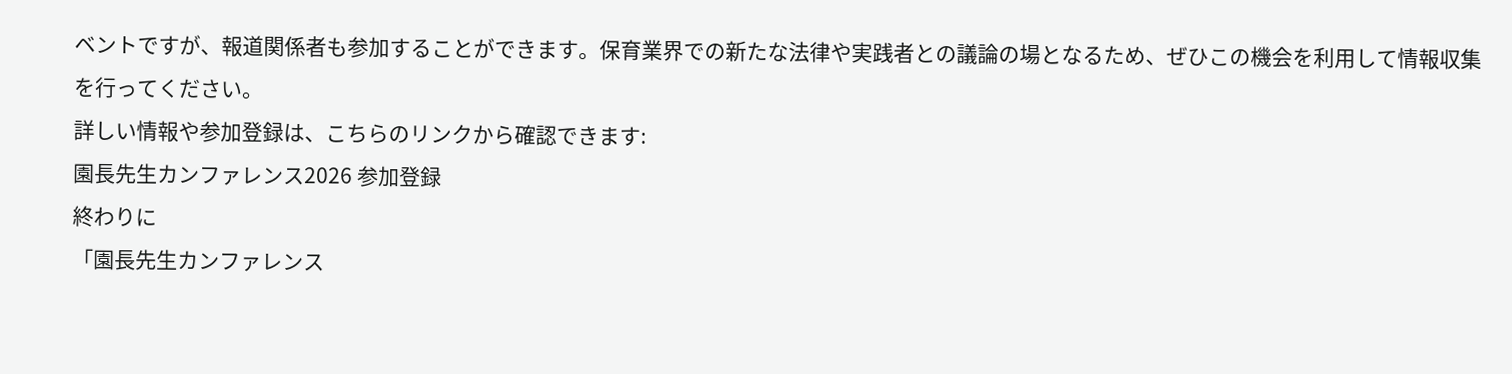ベントですが、報道関係者も参加することができます。保育業界での新たな法律や実践者との議論の場となるため、ぜひこの機会を利用して情報収集を行ってください。
詳しい情報や参加登録は、こちらのリンクから確認できます:
園長先生カンファレンス2026 参加登録
終わりに
「園長先生カンファレンス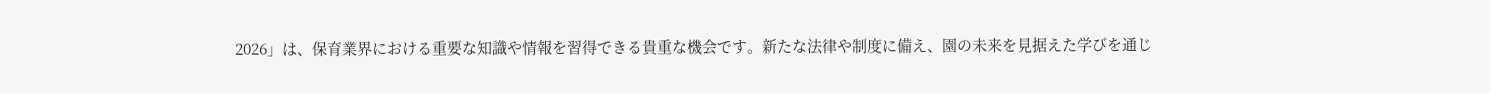2026」は、保育業界における重要な知識や情報を習得できる貴重な機会です。新たな法律や制度に備え、園の未来を見据えた学びを通じ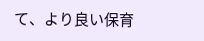て、より良い保育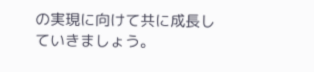の実現に向けて共に成長していきましょう。